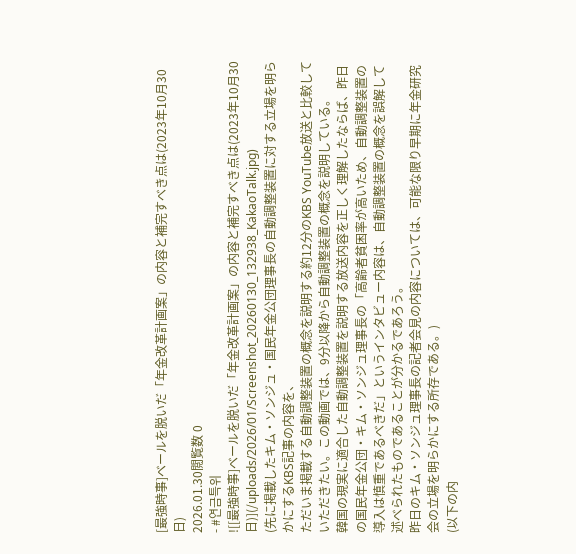[最強時事]ベールを脱いだ「年金改革計画案」の内容と補完すべき点は(2023年10月30日)
2026.01.30閲覧数 0
- #연금특위
![[最強時事]ベールを脱いだ「年金改革計画案」の内容と補完すべき点は(2023年10月30日)](/uploads/2026/01/Screenshot_20260130_132938_KakaoTalk.jpg)
(先に掲載したキム・ソンジュ・国民年金公団理事長の自動調整装置に対する立場を明らかにするKBS記事の内容を、
ただいま掲載する自動調整装置の概念を説明する約12分のKBS YouTube放送と比較していただきたい。この動画では、9分以降から自動調整装置の概念を説明している。
韓国の現実に適合した自動調整装置を説明する放送内容を正しく理解したならば、昨日の国民年金公団・キム・ソンジュ理事長の「高齢者貧困率が高いため、自動調整装置の導入は慎重であるべきだ」というインタビュー内容は、自動調整装置の概念を誤解して述べられたものであることが分かるであろう。
昨日のキム・ソンジュ理事長の記者会見の内容については、可能な限り早期に年金研究会の立場を明らかにする所存である。)
(以下の内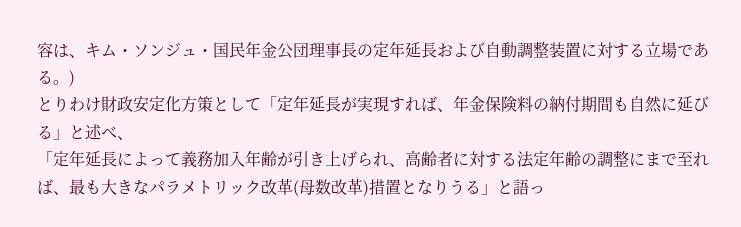容は、キム・ソンジュ・国民年金公団理事長の定年延長および自動調整装置に対する立場である。)
とりわけ財政安定化方策として「定年延長が実現すれば、年金保険料の納付期間も自然に延びる」と述べ、
「定年延長によって義務加入年齢が引き上げられ、高齢者に対する法定年齢の調整にまで至れば、最も大きなパラメトリック改革(母数改革)措置となりうる」と語っ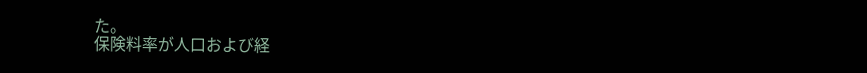た。
保険料率が人口および経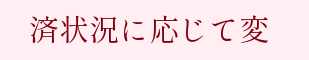済状況に応じて変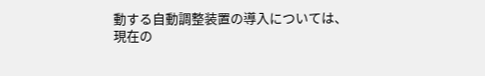動する自動調整装置の導入については、
現在の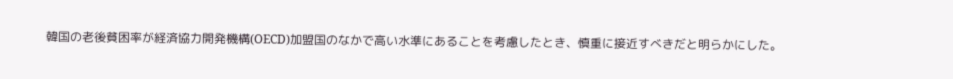韓国の老後貧困率が経済協力開発機構(OECD)加盟国のなかで高い水準にあることを考慮したとき、慎重に接近すべきだと明らかにした。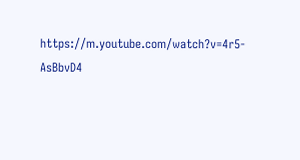https://m.youtube.com/watch?v=4r5-AsBbvD4